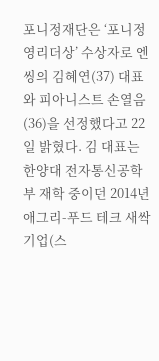포니정재단은 ‘포니정 영리더상’ 수상자로 엔씽의 김혜연(37) 대표와 피아니스트 손열음(36)을 선정했다고 22일 밝혔다. 김 대표는 한양대 전자통신공학부 재학 중이던 2014년 애그리-푸드 테크 새싹기업(스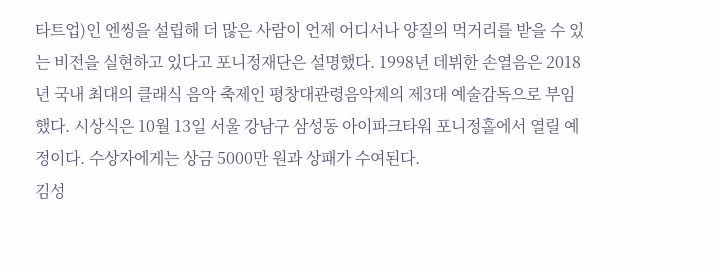타트업)인 엔씽을 설립해 더 많은 사람이 언제 어디서나 양질의 먹거리를 받을 수 있는 비전을 실현하고 있다고 포니정재단은 설명했다. 1998년 데뷔한 손열음은 2018년 국내 최대의 클래식 음악 축제인 평창대관령음악제의 제3대 예술감독으로 부임했다. 시상식은 10월 13일 서울 강남구 삼성동 아이파크타워 포니정홀에서 열릴 예정이다. 수상자에게는 상금 5000만 원과 상패가 수여된다.
김성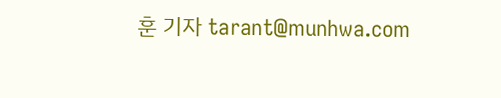훈 기자 tarant@munhwa.com